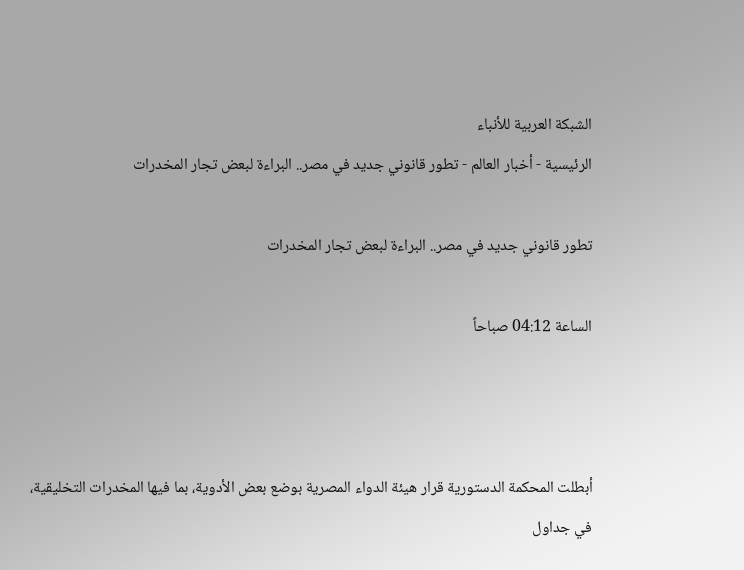الشبكة العربية للأنباء
الرئيسية - أخبار العالم - تطور قانوني جديد في مصر.. البراءة لبعض تجار المخدرات

تطور قانوني جديد في مصر.. البراءة لبعض تجار المخدرات

الساعة 04:12 صباحاً



أبطلت المحكمة الدستورية قرار هيئة الدواء المصرية بوضع بعض الأدوية، بما فيها المخدرات التخليقية، في جداول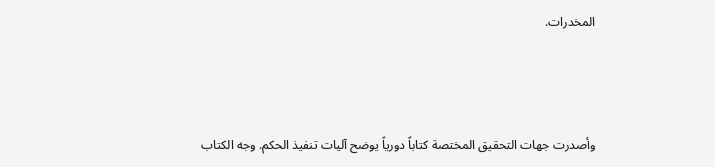المخدرات.



وأصدرت جهات التحقيق المختصة كتاباً دورياً يوضح آليات تنفيذ الحكم. وجه الكتاب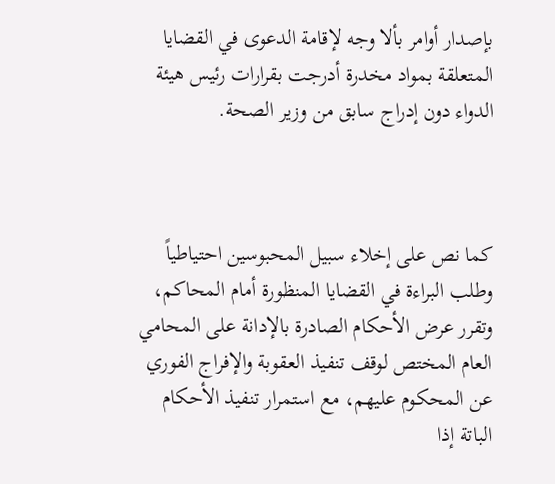بإصدار أوامر بألا وجه لإقامة الدعوى في القضايا المتعلقة بمواد مخدرة أدرجت بقرارات رئيس هيئة الدواء دون إدراج سابق من وزير الصحة.



كما نص على إخلاء سبيل المحبوسين احتياطياً وطلب البراءة في القضايا المنظورة أمام المحاكم، وتقرر عرض الأحكام الصادرة بالإدانة على المحامي العام المختص لوقف تنفيذ العقوبة والإفراج الفوري عن المحكوم عليهم، مع استمرار تنفيذ الأحكام الباتة إذا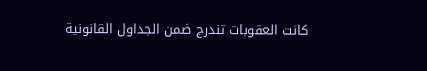كانت العقوبات تندرج ضمن الجداول القانونية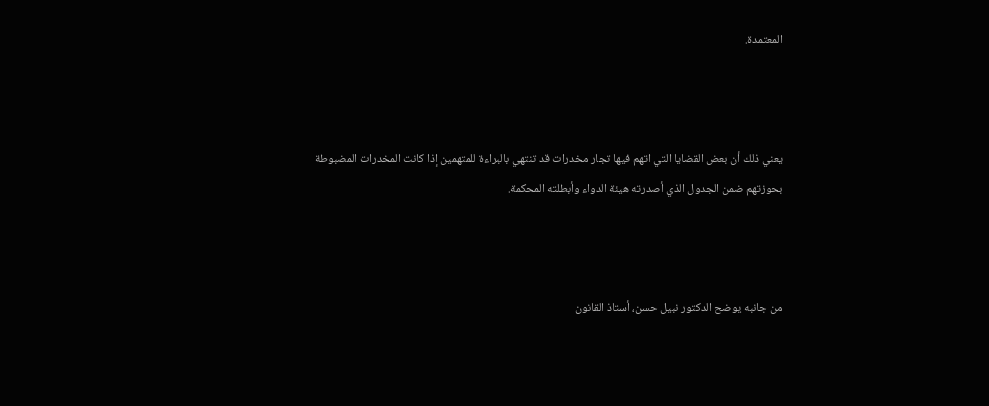المعتمدة.



يعني ذلك أن بعض القضايا التي اتهم فيها تجار مخدرات قد تنتهي بالبراءة للمتهمين إذا كانت المخدرات المضبوطة بحوزتهم ضمن الجدول الذي أصدرته هيئة الدواء وأبطلته المحكمة.



من جانبه يوضح الدكتور نبيل حسن، أستاذ القانون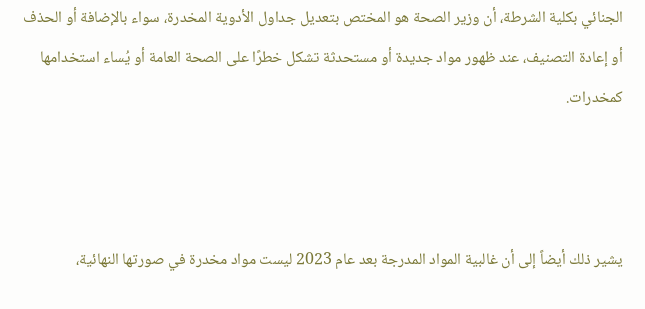الجنائي بكلية الشرطة، أن وزير الصحة هو المختص بتعديل جداول الأدوية المخدرة، سواء بالإضافة أو الحذف أو إعادة التصنيف، عند ظهور مواد جديدة أو مستحدثة تشكل خطرًا على الصحة العامة أو يُساء استخدامها كمخدرات.



يشير ذلك أيضاً إلى أن غالبية المواد المدرجة بعد عام 2023 ليست مواد مخدرة في صورتها النهائية،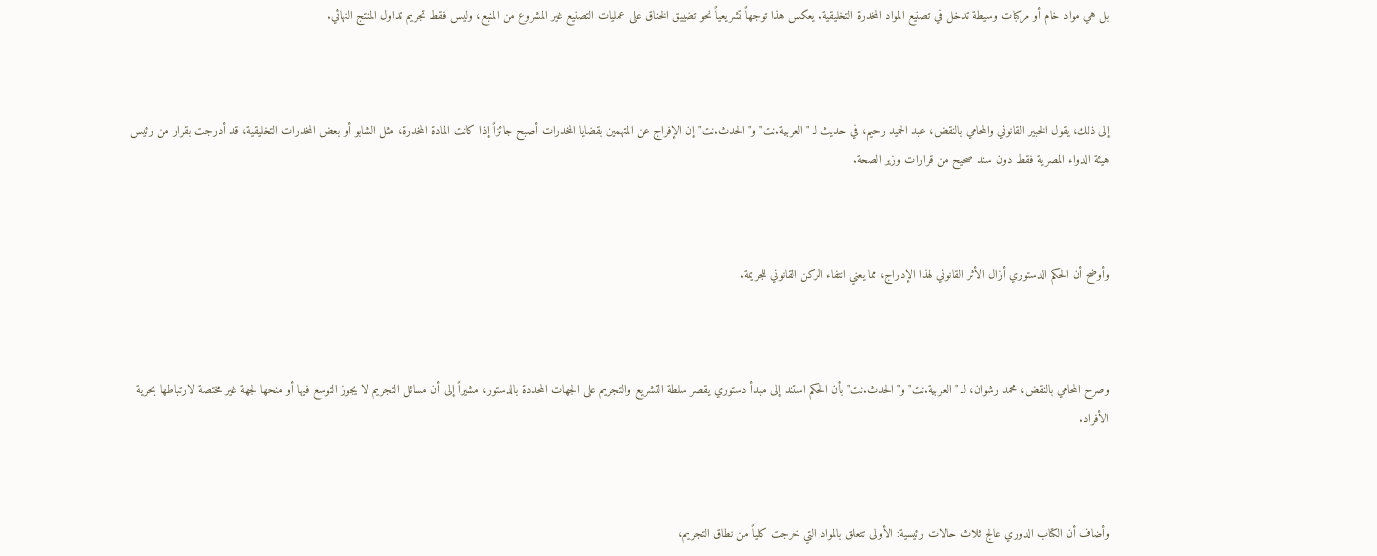بل هي مواد خام أو مركبات وسيطة تدخل في تصنيع المواد المخدرة التخليقية. يعكس هذا توجهاً تشريعياً نحو تضييق الخناق على عمليات التصنيع غير المشروع من المنبع، وليس فقط تجريم تداول المنتج النهائي.



إلى ذلك، يقول الخبير القانوني والمحامي بالنقض، عبد الحميد رحيم، في حديث لـ "العربية.نت" و"الحدث.نت" إن الإفراج عن المتهمين بقضايا المخدرات أصبح جائزاً إذا كانت المادة المخدرة، مثل الشابو أو بعض المخدرات التخليقية، قد أدرجت بقرار من رئيس هيئة الدواء المصرية فقط دون سند صحيح من قرارات وزير الصحة.



وأوضح أن الحكم الدستوري أزال الأثر القانوني لهذا الإدراج، مما يعني انتفاء الركن القانوني للجريمة.



وصرح المحامي بالنقض، محمد رشوان، لـ "العربية.نت" و"الحدث.نت" بأن الحكم استند إلى مبدأ دستوري يقصر سلطة التشريع والتجريم على الجهات المحددة بالدستور، مشيراً إلى أن مسائل التجريم لا يجوز التوسع فيها أو منحها لجهة غير مختصة لارتباطها بحرية الأفراد.



وأضاف أن الكتاب الدوري عالج ثلاث حالات رئيسية: الأولى تتعلق بالمواد التي خرجت كلياً من نطاق التجريم،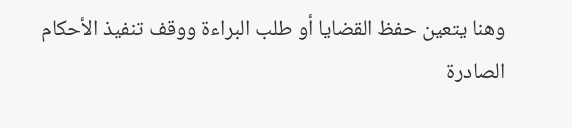وهنا يتعين حفظ القضايا أو طلب البراءة ووقف تنفيذ الأحكام الصادرة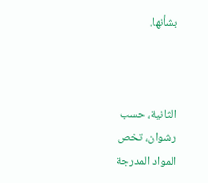بشأنها.



الثانية، حسب رشوان، تخص المواد المدرجة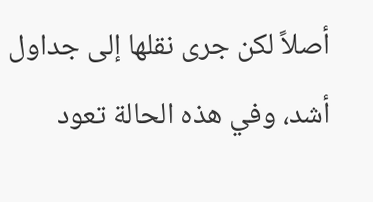أصلاً لكن جرى نقلها إلى جداول أشد، وفي هذه الحالة تعود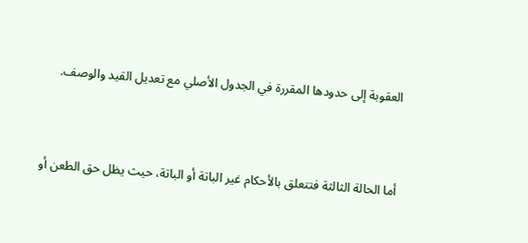العقوبة إلى حدودها المقررة في الجدول الأصلي مع تعديل القيد والوصف.



أما الحالة الثالثة فتتعلق بالأحكام غير الباتة أو الباتة، حيث يظل حق الطعن أو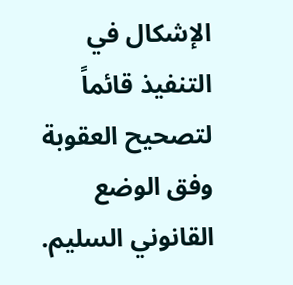الإشكال في التنفيذ قائماً لتصحيح العقوبة وفق الوضع القانوني السليم.